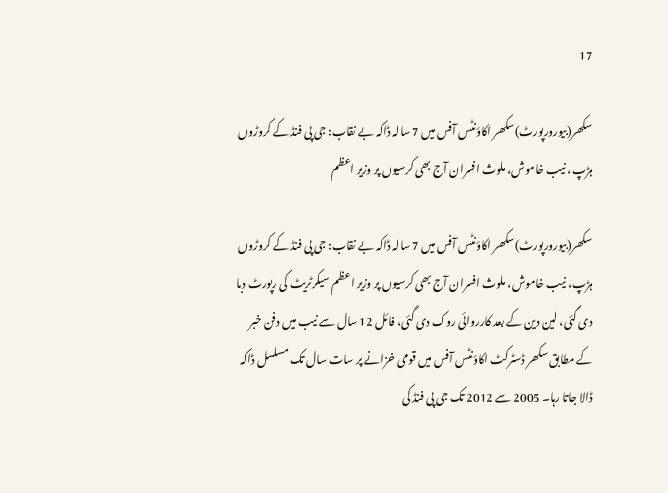17

سکھر(بیورورپورٹ)سکھر اکاؤنٹس آفس میں 7 سالہ ڈاکہ بے نقاب: جی پی فنڈ کے کروڑوں ہڑپ، نیب خاموش، ملوث افسران آج بھی کرسیوں پر وزیر اعظم

سکھر(بیورورپورٹ)سکھر اکاؤنٹس آفس میں 7 سالہ ڈاکہ بے نقاب: جی پی فنڈ کے کروڑوں ہڑپ، نیب خاموش، ملوث افسران آج بھی کرسیوں پر وزیر اعظم سیکرٹریٹ کی رپورٹ دبا دی گئی، لین دین کے بعد کارروائی روک دی گئی، فائل 12 سال سے نیب میں دفن خبر کے مطابق سکھر ڈسٹرکٹ اکاؤنٹس آفس میں قومی خزانے پر سات سال تک مسلسل ڈاکہ ڈالا جاتا رہا۔ 2005 سے 2012 تک جی پی فنڈ کی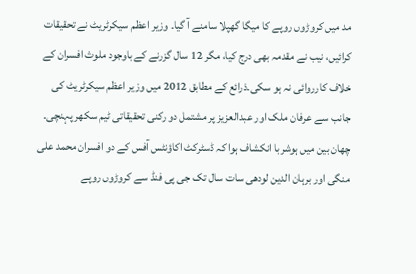مد میں کروڑوں روپے کا میگا گھپلا سامنے آ گیا۔ وزیر اعظم سیکرٹریٹ نے تحقیقات کرائیں، نیب نے مقدمہ بھی درج کیا، مگر 12 سال گزرنے کے باوجود ملوث افسران کے خلاف کارروائی نہ ہو سکی۔ذرائع کے مطابق 2012 میں وزیر اعظم سیکرٹریٹ کی جانب سے عرفان ملک اور عبدالعزیز پر مشتمل دو رکنی تحقیقاتی ٹیم سکھر پہنچی۔ چھان بین میں ہوشربا انکشاف ہوا کہ ڈسٹرکٹ اکاؤنٹس آفس کے دو افسران محمد علی منگی اور برہان الدین لودھی سات سال تک جی پی فنڈ سے کروڑوں روپے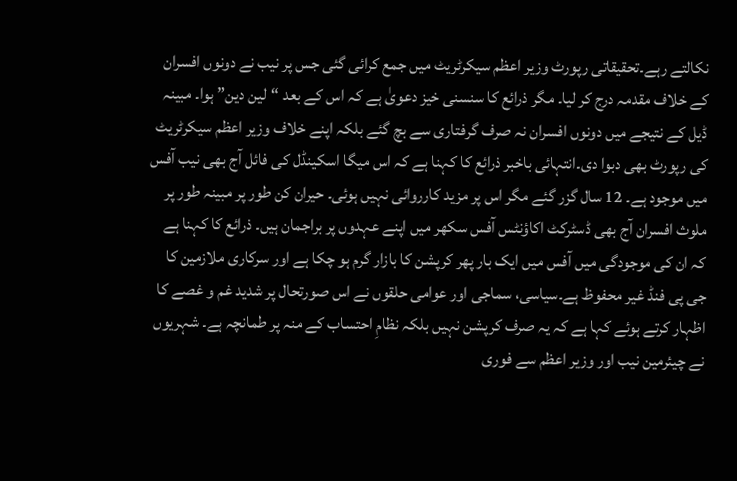نکالتے رہے۔تحقیقاتی رپورٹ وزیر اعظم سیکرٹریٹ میں جمع کرائی گئی جس پر نیب نے دونوں افسران کے خلاف مقدمہ درج کر لیا۔ مگر ذرائع کا سنسنی خیز دعویٰ ہے کہ اس کے بعد “لین دین” ہوا۔ مبینہ ڈیل کے نتیجے میں دونوں افسران نہ صرف گرفتاری سے بچ گئے بلکہ اپنے خلاف وزیر اعظم سیکرٹریٹ کی رپورٹ بھی دبوا دی۔انتہائی باخبر ذرائع کا کہنا ہے کہ اس میگا اسکینڈل کی فائل آج بھی نیب آفس میں موجود ہے۔ 12 سال گزر گئے مگر اس پر مزید کارروائی نہیں ہوئی۔ حیران کن طور پر مبینہ طور پر ملوث افسران آج بھی ڈسٹرکٹ اکاؤنٹس آفس سکھر میں اپنے عہدوں پر براجمان ہیں۔ ذرائع کا کہنا ہے کہ ان کی موجودگی میں آفس میں ایک بار پھر کرپشن کا بازار گرم ہو چکا ہے اور سرکاری ملازمین کا جی پی فنڈ غیر محفوظ ہے۔سیاسی، سماجی اور عوامی حلقوں نے اس صورتحال پر شدید غم و غصے کا اظہار کرتے ہوئے کہا ہے کہ یہ صرف کرپشن نہیں بلکہ نظامِ احتساب کے منہ پر طمانچہ ہے۔ شہریوں نے چیئرمین نیب اور وزیر اعظم سے فوری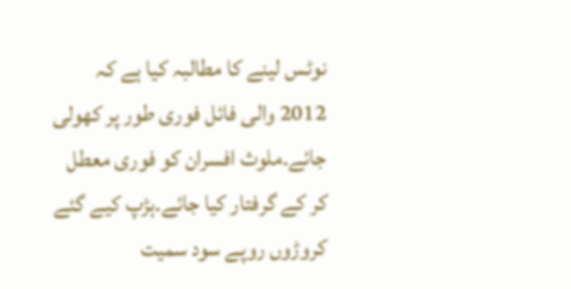نوٹس لینے کا مطالبہ کیا ہے کہ 2012 والی فائل فوری طور پر کھولی جائے۔ملوث افسران کو فوری معطل کر کے گرفتار کیا جائے۔ہڑپ کیے گئے کروڑوں روپے سود سمیت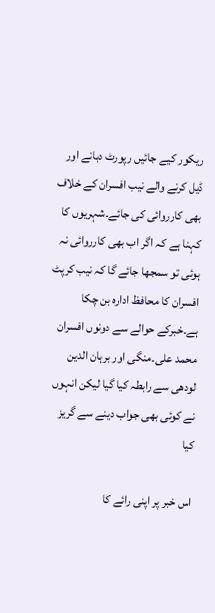ریکور کیے جائیں رپورٹ دبانے اور ڈیل کرنے والے نیب افسران کے خلاف بھی کارروائی کی جائے۔شہریوں کا کہنا ہے کہ اگر اب بھی کارروائی نہ ہوئی تو سمجھا جائے گا کہ نیب کرپٹ افسران کا محافظ ادارہ بن چکا ہے۔خبرکے حوالے سے دونوں افسران محمد علی۔منگی اور برہان الدین لودھی سے رابطہ کیا گیا لیکن انہوں نے کوئی بھی جواب دینے سے گریز کیا

اس خبر پر اپنی رائے کا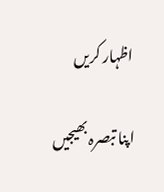اظہار کریں

اپنا تبصرہ بھیجیں